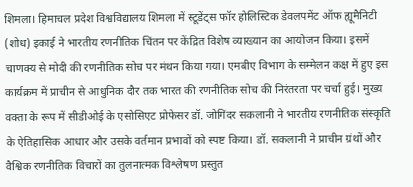शिमला। हिमाचल प्रदेश विश्वविद्यालय शिमला में स्टूडेंट्स फॉर होलिस्टिक डेवलपमेंट ऑफ ह्यूमैनिटी (शोध) इकाई ने भारतीय रणनीतिक चिंतन पर केंद्रित विशेष व्याख्यान का आयोजन किया। इसमें चाणक्य से मोदी की रणनीतिक सोच पर मंथन किया गया। एमबीए विभाग के सम्मेलन कक्ष में हुए इस कार्यक्रम में प्राचीन से आधुनिक दौर तक भारत की रणनीतिक सोच की निरंतरता पर चर्चा हुई। मुख्य वक्ता के रूप में सीडीओई के एसोसिएट प्रोफेसर डॉ. जोगिंदर सकलानी ने भारतीय रणनीतिक संस्कृति के ऐतिहासिक आधार और उसके वर्तमान प्रभावों को स्पष्ट किया। डॉ. सकलानी ने प्राचीन ग्रंथों और वैश्विक रणनीतिक विचारों का तुलनात्मक विश्लेषण प्रस्तुत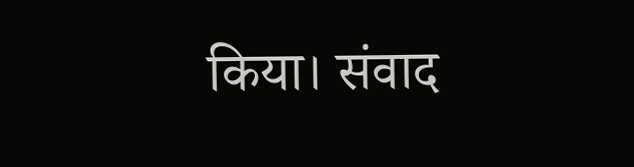किया। संवाद